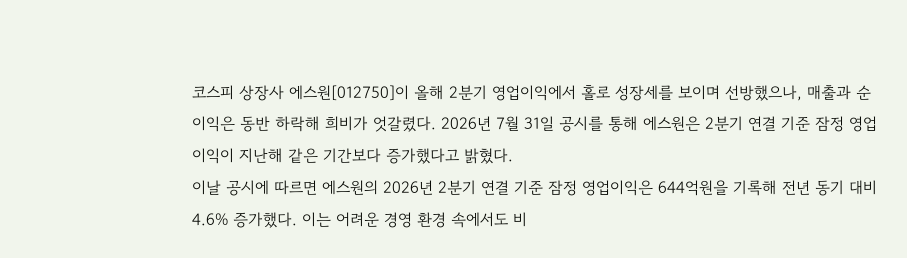코스피 상장사 에스원[012750]이 올해 2분기 영업이익에서 홀로 성장세를 보이며 선방했으나, 매출과 순이익은 동반 하락해 희비가 엇갈렸다. 2026년 7월 31일 공시를 통해 에스원은 2분기 연결 기준 잠정 영업이익이 지난해 같은 기간보다 증가했다고 밝혔다.
이날 공시에 따르면 에스원의 2026년 2분기 연결 기준 잠정 영업이익은 644억원을 기록해 전년 동기 대비 4.6% 증가했다. 이는 어려운 경영 환경 속에서도 비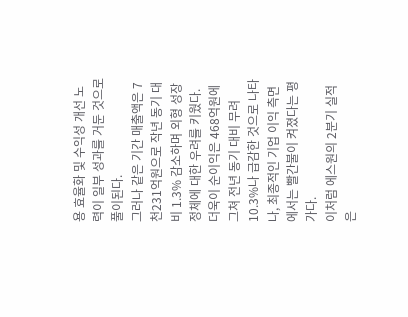용 효율화 및 수익성 개선 노력이 일부 성과를 거둔 것으로 풀이된다.
그러나 같은 기간 매출액은 7천231억원으로 작년 동기 대비 1.3% 감소하며 외형 성장 정체에 대한 우려를 키웠다. 더욱이 순이익은 468억원에 그쳐 전년 동기 대비 무려 10.3%나 급감한 것으로 나타나, 최종적인 기업 이익 측면에서는 빨간불이 켜졌다는 평가다.
이처럼 에스원의 2분기 실적은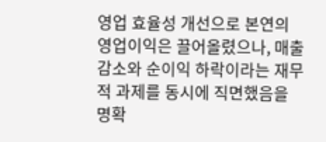영업 효율성 개선으로 본연의 영업이익은 끌어올렸으나, 매출 감소와 순이익 하락이라는 재무적 과제를 동시에 직면했음을 명확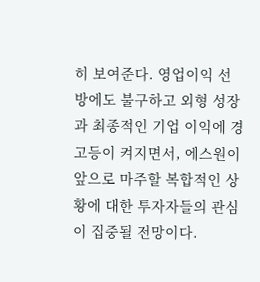히 보여준다. 영업이익 선방에도 불구하고 외형 성장과 최종적인 기업 이익에 경고등이 켜지면서, 에스원이 앞으로 마주할 복합적인 상황에 대한 투자자들의 관심이 집중될 전망이다.